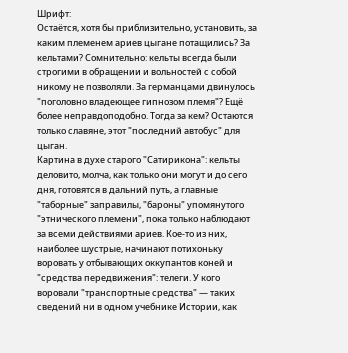Шрифт:
Остаётся, хотя бы приблизительно, установить, за каким племенем ариев цыгане потащились? За кельтами? Сомнительно: кельты всегда были строгими в обращении и вольностей с собой никому не позволяли. За германцами двинулось "поголовно владеющее гипнозом племя"? Ещё более неправдоподобно. Тогда за кем? Остаются только славяне, этот "последний автобус" для цыган.
Картина в духе старого "Сатирикона": кельты деловито, молча, как только они могут и до сего дня, готовятся в дальний путь, а главные "таборные" заправилы, "бароны" упомянутого "этнического племени", пока только наблюдают за всеми действиями ариев. Кое-то из них, наиболее шустрые, начинают потихоньку воровать у отбывающих оккупантов коней и "средства передвижения": телеги. У кого воровали "транспортные средства" — таких сведений ни в одном учебнике Истории, как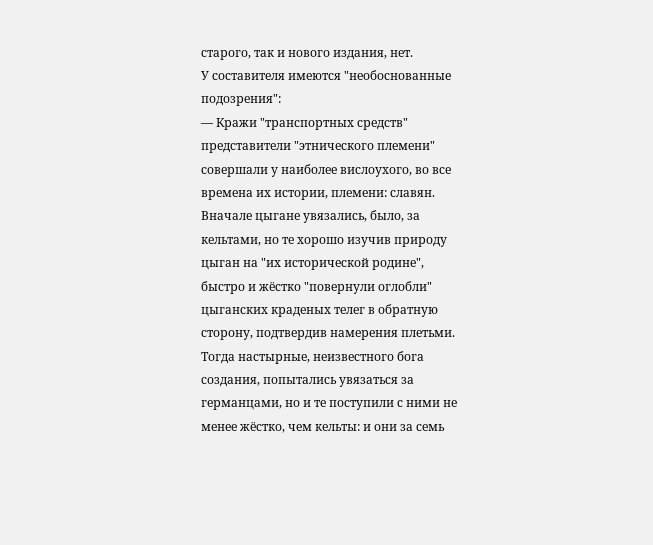старого, так и нового издания, нет.
У составителя имеются "необоснованные подозрения":
— Кражи "транспортных средств" представители "этнического племени" совершали у наиболее вислоухого, во все времена их истории, племени: славян.
Вначале цыгане увязались, было, за кельтами, но те хорошо изучив природу цыган на "их исторической родине", быстро и жёстко "повернули оглобли" цыганских краденых телег в обратную сторону, подтвердив намерения плетьми.
Тогда настырные, неизвестного бога создания, попытались увязаться за германцами, но и те поступили с ними не менее жёстко, чем кельты: и они за семь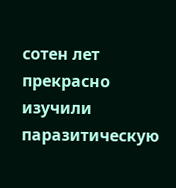сотен лет прекрасно изучили паразитическую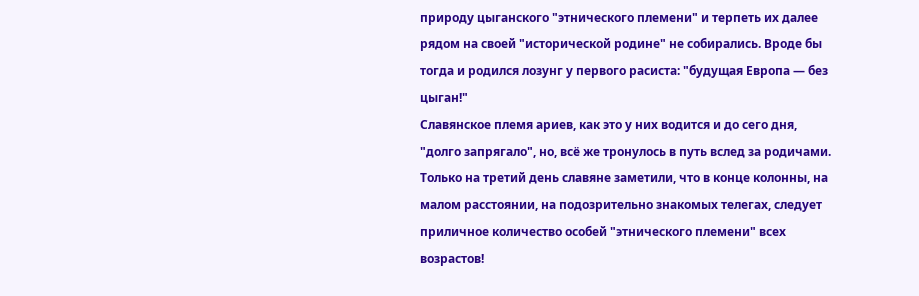природу цыганского "этнического племени" и терпеть их далее рядом на своей "исторической родине" не собирались. Вроде бы тогда и родился лозунг у первого расиста: "будущая Европа — без цыган!"
Славянское племя ариев, как это у них водится и до сего дня, "долго запрягало", но, всё же тронулось в путь вслед за родичами. Только на третий день славяне заметили, что в конце колонны, на малом расстоянии, на подозрительно знакомых телегах, следует приличное количество особей "этнического племени" всех возрастов!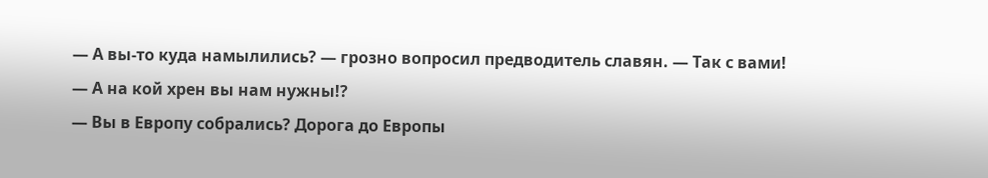— А вы-то куда намылились? — грозно вопросил предводитель славян. — Так с вами!
— А на кой хрен вы нам нужны!?
— Вы в Европу собрались? Дорога до Европы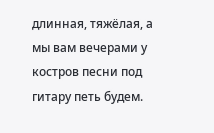длинная, тяжёлая, а мы вам вечерами у костров песни под гитару петь будем.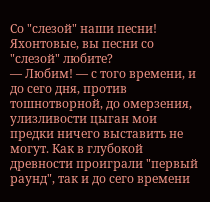Со "слезой" наши песни! Яхонтовые, вы песни со "слезой" любите?
— Любим! — с того времени, и до сего дня, против тошнотворной, до омерзения, улизливости цыган мои предки ничего выставить не могут. Как в глубокой древности проиграли "первый раунд", так и до сего времени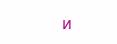и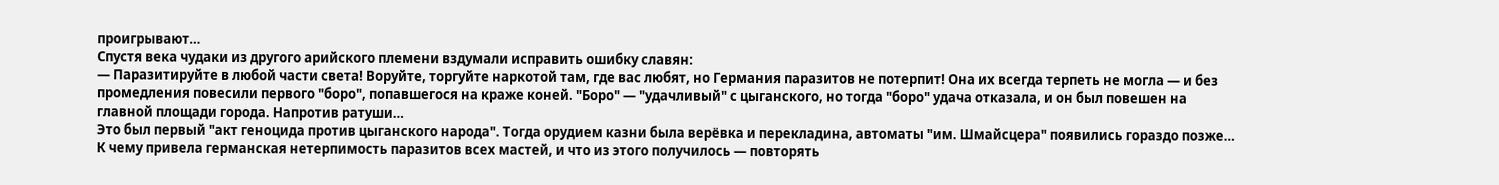проигрывают…
Спустя века чудаки из другого арийского племени вздумали исправить ошибку славян:
— Паразитируйте в любой части света! Воруйте, торгуйте наркотой там, где вас любят, но Германия паразитов не потерпит! Она их всегда терпеть не могла — и без промедления повесили первого "боро", попавшегося на краже коней. "Боро" — "удачливый" с цыганского, но тогда "боро" удача отказала, и он был повешен на главной площади города. Напротив ратуши…
Это был первый "акт геноцида против цыганского народа". Тогда орудием казни была верёвка и перекладина, автоматы "им. Шмайсцера" появились гораздо позже…
К чему привела германская нетерпимость паразитов всех мастей, и что из этого получилось — повторять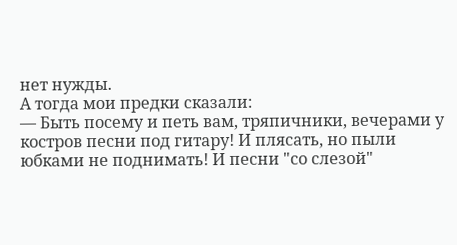нет нужды.
А тогда мои предки сказали:
— Быть посему и петь вам, тряпичники, вечерами у костров песни под гитару! И плясать, но пыли юбками не поднимать! И песни "со слезой"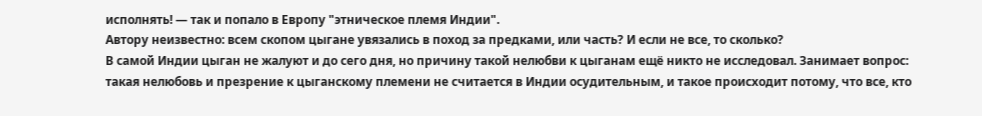исполнять! — так и попало в Европу "этническое племя Индии".
Автору неизвестно: всем скопом цыгане увязались в поход за предками, или часть? И если не все, то сколько?
В самой Индии цыган не жалуют и до сего дня, но причину такой нелюбви к цыганам ещё никто не исследовал. Занимает вопрос: такая нелюбовь и презрение к цыганскому племени не считается в Индии осудительным, и такое происходит потому, что все, кто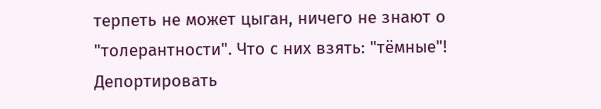терпеть не может цыган, ничего не знают о "толерантности". Что с них взять: "тёмные"!
Депортировать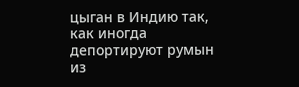цыган в Индию так, как иногда депортируют румын из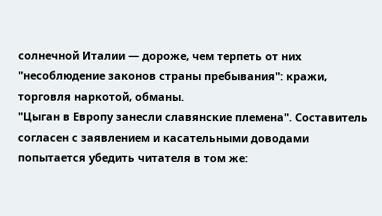солнечной Италии — дороже, чем терпеть от них "несоблюдение законов страны пребывания": кражи, торговля наркотой, обманы.
"Цыган в Европу занесли славянские племена". Составитель согласен с заявлением и касательными доводами попытается убедить читателя в том же: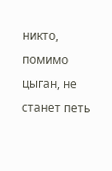никто, помимо цыган, не станет петь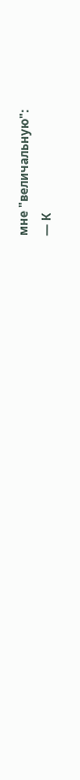мне "величальную":
— К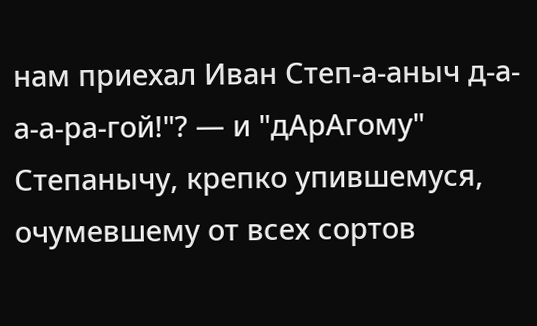нам приехал Иван Степ-а-аныч д-а-а-а-ра-гой!"? — и "дАрАгому" Степанычу, крепко упившемуся, очумевшему от всех сортов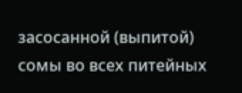засосанной (выпитой) сомы во всех питейных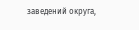заведений округа,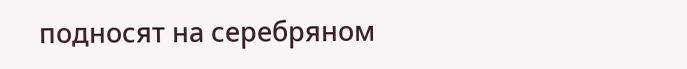подносят на серебряном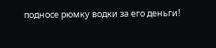подносе рюмку водки за его деньги!